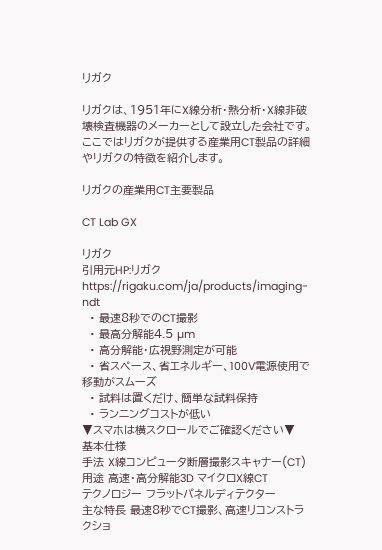リガク

リガクは、1951年にX線分析・熱分析・X線非破壊検査機器のメーカーとして設立した会社です。ここではリガクが提供する産業用CT製品の詳細やリガクの特徴を紹介します。

リガクの産業用CT主要製品

CT Lab GX

リガク
引用元HP:リガク
https://rigaku.com/ja/products/imaging-ndt
  • 最速8秒でのCT撮影
  • 最高分解能4.5 µm
  • 高分解能・広視野測定が可能
  • 省スペース、省エネルギー、100V電源使用で移動がスムーズ
  • 試料は置くだけ、簡単な試料保持
  • ランニングコストが低い
▼スマホは横スクロールでご確認ください▼
基本仕様
手法 X線コンピュータ断層撮影スキャナー(CT)
用途 高速・高分解能3D マイクロX線CT
テクノロジー フラットパネルディテクター
主な特長 最速8秒でCT撮影、高速リコンストラクショ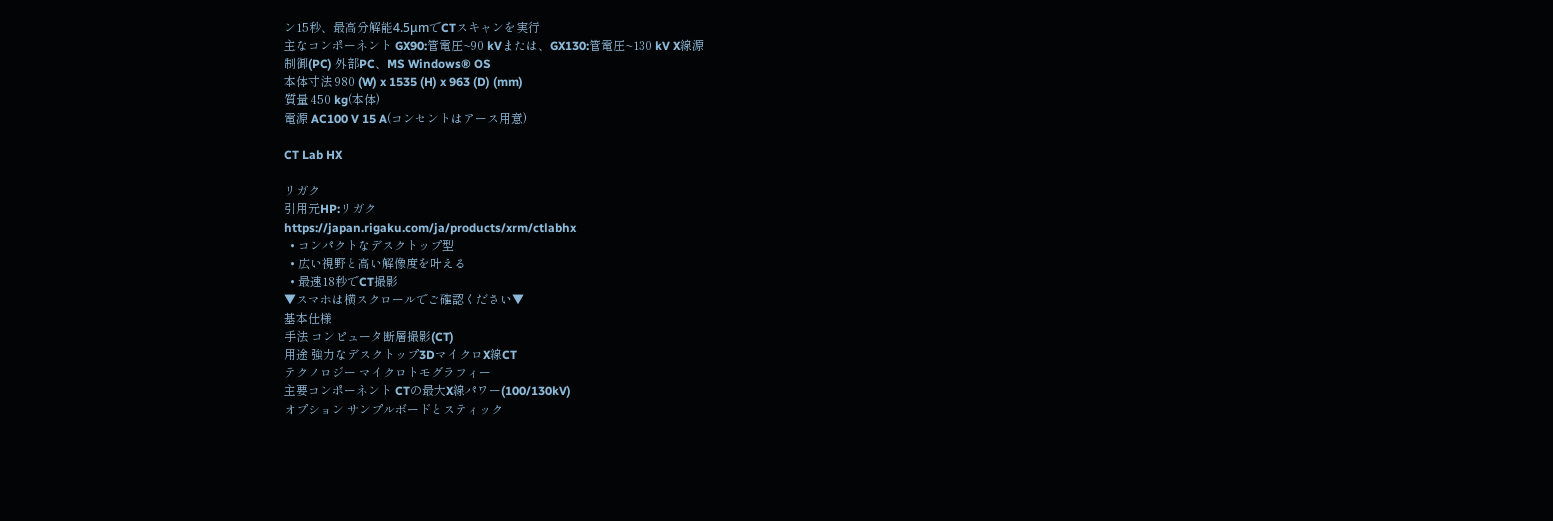ン15秒、最高分解能4.5μmでCTスキャンを実行
主なコンポーネント GX90:管電圧~90 kVまたは、GX130:管電圧~130 kV X線源
制御(PC) 外部PC、MS Windows® OS
本体寸法 980 (W) x 1535 (H) x 963 (D) (mm)
質量 450 kg(本体)
電源 AC100 V 15 A(コンセントはアース用意)

CT Lab HX

リガク
引用元HP:リガク
https://japan.rigaku.com/ja/products/xrm/ctlabhx
  • コンパクトなデスクトップ型
  • 広い視野と高い解像度を叶える
  • 最速18秒でCT撮影
▼スマホは横スクロールでご確認ください▼
基本仕様
手法 コンピュータ断層撮影(CT)
用途 強力なデスクトップ3DマイクロX線CT
テクノロジー マイクロトモグラフィー
主要コンポーネント CTの最大X線パワー(100/130kV)
オプション サンプルボードとスティック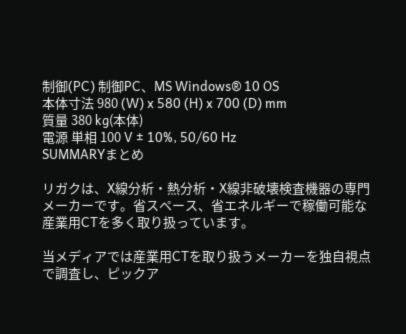制御(PC) 制御PC、MS Windows® 10 OS
本体寸法 980 (W) x 580 (H) x 700 (D) mm
質量 380 kg(本体)
電源 単相 100 V ± 10%, 50/60 Hz
SUMMARYまとめ

リガクは、X線分析・熱分析・X線非破壊検査機器の専門メーカーです。省スペース、省エネルギーで稼働可能な産業用CTを多く取り扱っています。

当メディアでは産業用CTを取り扱うメーカーを独自視点で調査し、ピックア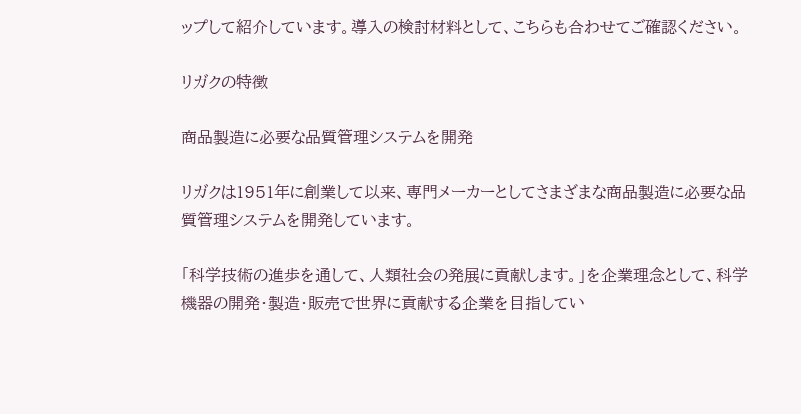ップして紹介しています。導入の検討材料として、こちらも合わせてご確認ください。

リガクの特徴

商品製造に必要な品質管理システムを開発

リガクは1951年に創業して以来、専門メーカーとしてさまざまな商品製造に必要な品質管理システムを開発しています。

「科学技術の進歩を通して、人類社会の発展に貢献します。」を企業理念として、科学機器の開発・製造・販売で世界に貢献する企業を目指してい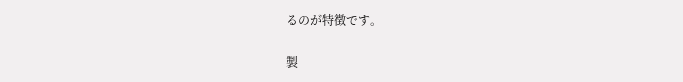るのが特徴です。

製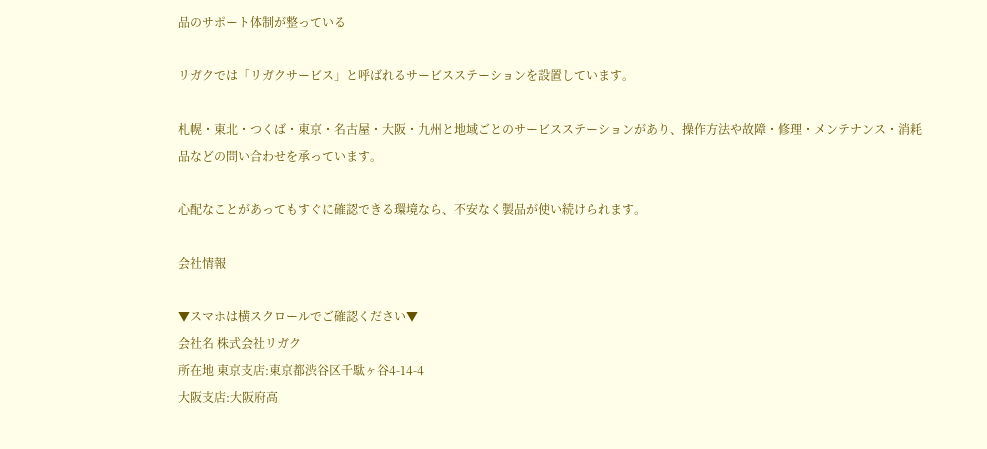品のサポート体制が整っている

リガクでは「リガクサービス」と呼ばれるサービスステーションを設置しています。

札幌・東北・つくば・東京・名古屋・大阪・九州と地域ごとのサービスステーションがあり、操作方法や故障・修理・メンテナンス・消耗品などの問い合わせを承っています。

心配なことがあってもすぐに確認できる環境なら、不安なく製品が使い続けられます。

会社情報

▼スマホは横スクロールでご確認ください▼
会社名 株式会社リガク
所在地 東京支店:東京都渋谷区千駄ヶ谷4-14-4
大阪支店:大阪府高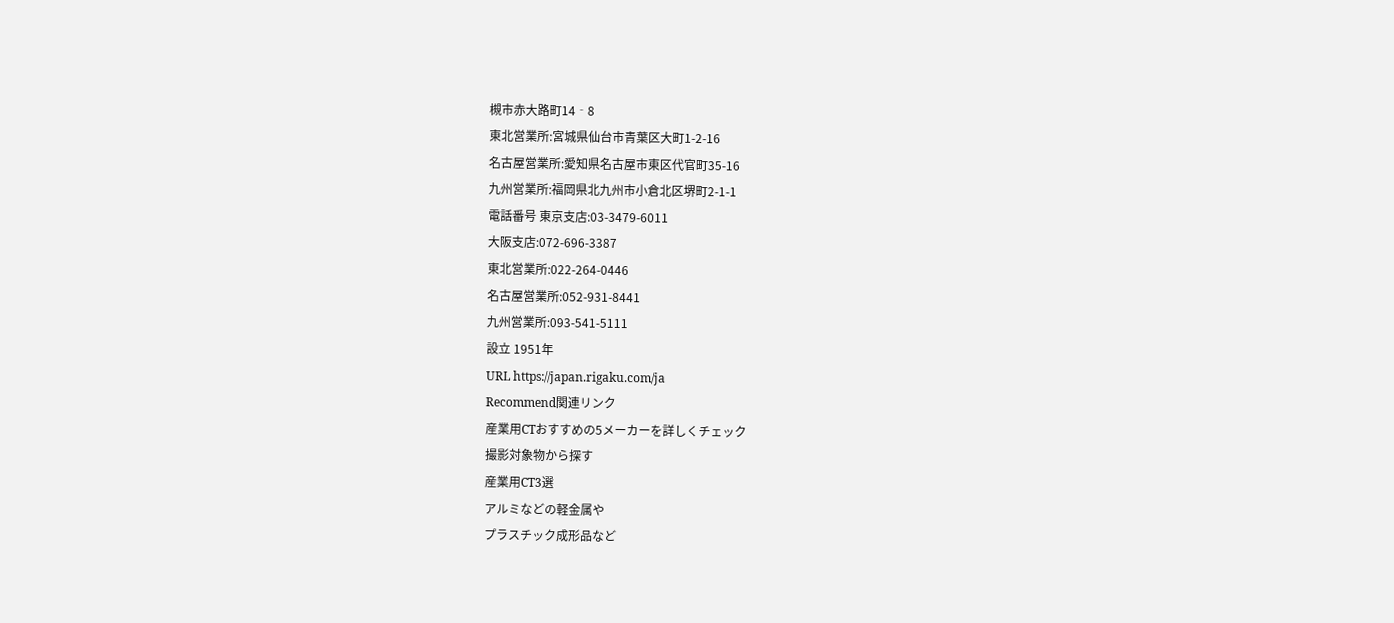槻市赤大路町14‐8
東北営業所:宮城県仙台市青葉区大町1-2-16
名古屋営業所:愛知県名古屋市東区代官町35-16
九州営業所:福岡県北九州市小倉北区堺町2-1-1
電話番号 東京支店:03-3479-6011
大阪支店:072-696-3387
東北営業所:022-264-0446
名古屋営業所:052-931-8441
九州営業所:093-541-5111
設立 1951年
URL https://japan.rigaku.com/ja
Recommend関連リンク
産業用CTおすすめの5メーカーを詳しくチェック
撮影対象物から探す
産業用CT3選
アルミなどの軽金属や
プラスチック成形品など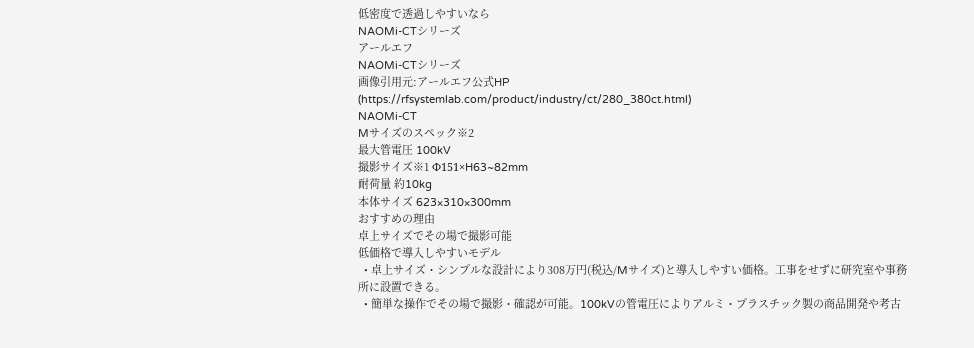低密度で透過しやすいなら
NAOMi-CTシリーズ
アールエフ
NAOMi-CTシリーズ
画像引用元:アールエフ公式HP
(https://rfsystemlab.com/product/industry/ct/280_380ct.html)
NAOMi-CT
Mサイズのスペック※2
最大管電圧 100kV
撮影サイズ※1 Φ151×H63~82mm
耐荷量 約10kg
本体サイズ 623×310×300mm
おすすめの理由
卓上サイズでその場で撮影可能
低価格で導入しやすいモデル
  • 卓上サイズ・シンプルな設計により308万円(税込/Mサイズ)と導入しやすい価格。工事をせずに研究室や事務所に設置できる。
  • 簡単な操作でその場で撮影・確認が可能。100kVの管電圧によりアルミ・プラスチック製の商品開発や考古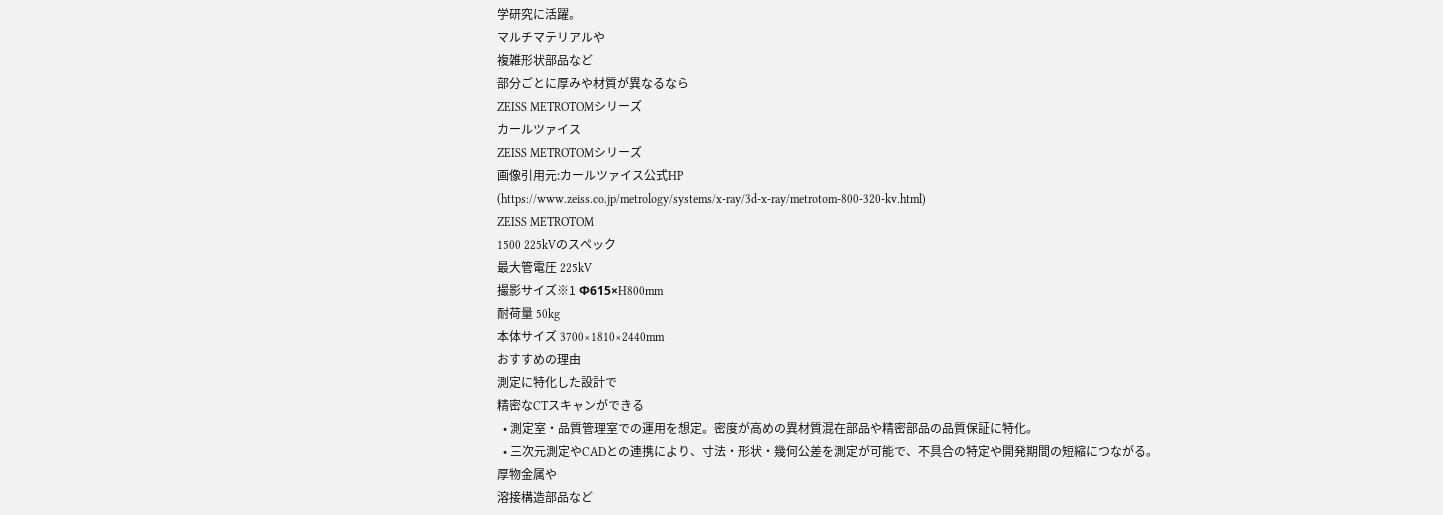学研究に活躍。
マルチマテリアルや
複雑形状部品など
部分ごとに厚みや材質が異なるなら
ZEISS METROTOMシリーズ
カールツァイス
ZEISS METROTOMシリーズ
画像引用元:カールツァイス公式HP
(https://www.zeiss.co.jp/metrology/systems/x-ray/3d-x-ray/metrotom-800-320-kv.html)
ZEISS METROTOM
1500 225kVのスペック
最大管電圧 225kV
撮影サイズ※1 Φ615×H800mm
耐荷量 50kg
本体サイズ 3700×1810×2440mm
おすすめの理由
測定に特化した設計で
精密なCTスキャンができる
  • 測定室・品質管理室での運用を想定。密度が高めの異材質混在部品や精密部品の品質保証に特化。
  • 三次元測定やCADとの連携により、寸法・形状・幾何公差を測定が可能で、不具合の特定や開発期間の短縮につながる。
厚物金属や
溶接構造部品など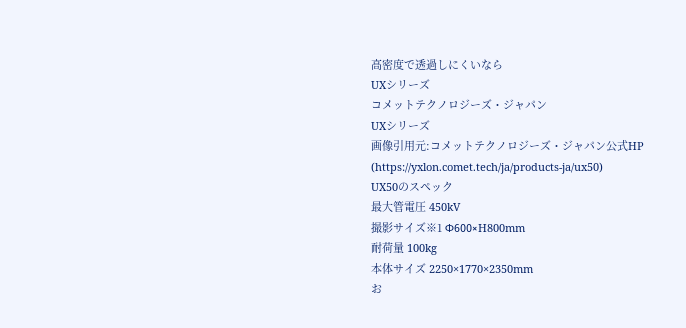高密度で透過しにくいなら
UXシリーズ
コメットテクノロジーズ・ジャパン
UXシリーズ
画像引用元:コメットテクノロジーズ・ジャパン公式HP
(https://yxlon.comet.tech/ja/products-ja/ux50)
UX50のスペック
最大管電圧 450kV
撮影サイズ※1 Φ600×H800mm
耐荷量 100kg
本体サイズ 2250×1770×2350mm
お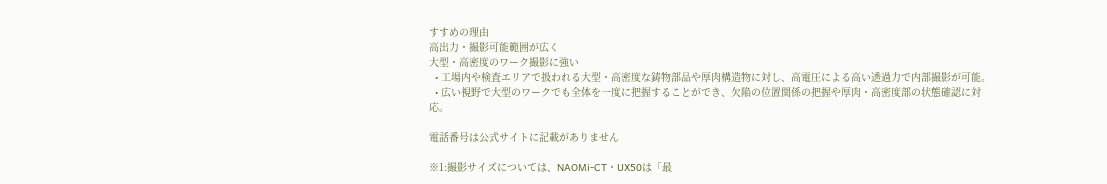すすめの理由
高出力・撮影可能範囲が広く
大型・高密度のワーク撮影に強い
  • 工場内や検査エリアで扱われる大型・高密度な鋳物部品や厚肉構造物に対し、高電圧による高い透過力で内部撮影が可能。
  • 広い視野で大型のワークでも全体を一度に把握することができ、欠陥の位置関係の把握や厚肉・高密度部の状態確認に対応。

電話番号は公式サイトに記載がありません

※1:撮影サイズについては、NAOMi-CT・UX50は「最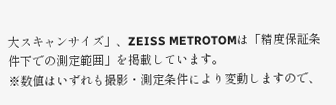大スキャンサイズ」、ZEISS METROTOMは「精度保証条件下での測定範囲」を掲載しています。
※数値はいずれも撮影・測定条件により変動しますので、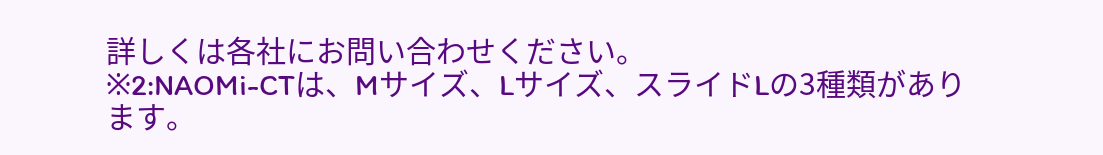詳しくは各社にお問い合わせください。
※2:NAOMi-CTは、Mサイズ、Lサイズ、スライドLの3種類があります。